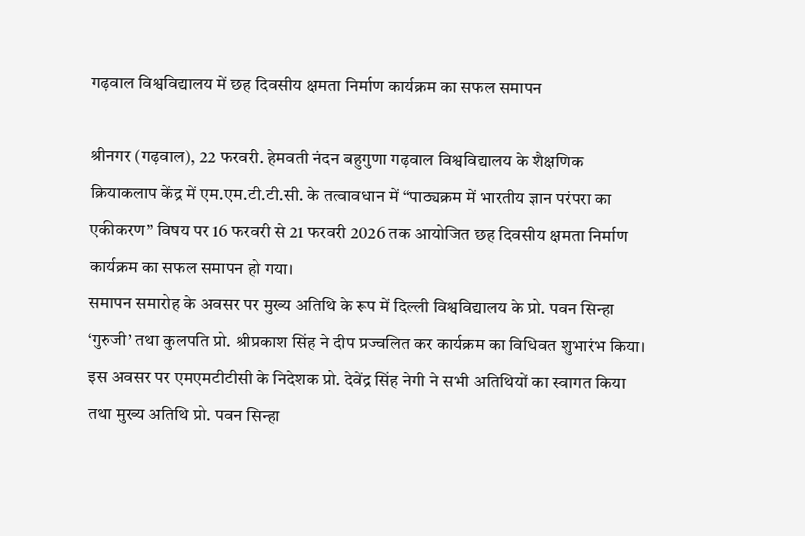गढ़वाल विश्वविद्यालय में छह दिवसीय क्षमता निर्माण कार्यक्रम का सफल समापन

श्रीनगर (गढ़वाल), 22 फरवरी. हेमवती नंदन बहुगुणा गढ़वाल विश्वविद्यालय के शैक्षणिक क्रियाकलाप केंद्र में एम.एम.टी.टी.सी. के तत्वावधान में “पाठ्यक्रम में भारतीय ज्ञान परंपरा का एकीकरण” विषय पर 16 फरवरी से 21 फरवरी 2026 तक आयोजित छह दिवसीय क्षमता निर्माण कार्यक्रम का सफल समापन हो गया।
समापन समारोह के अवसर पर मुख्य अतिथि के रूप में दिल्ली विश्वविद्यालय के प्रो. पवन सिन्हा ‘गुरुजी’ तथा कुलपति प्रो. श्रीप्रकाश सिंह ने दीप प्रज्वलित कर कार्यक्रम का विधिवत शुभारंभ किया। इस अवसर पर एमएमटीटीसी के निदेशक प्रो. देवेंद्र सिंह नेगी ने सभी अतिथियों का स्वागत किया तथा मुख्य अतिथि प्रो. पवन सिन्हा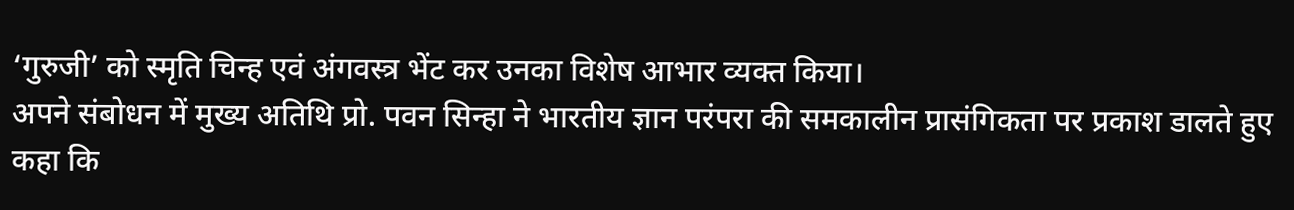‘गुरुजी’ को स्मृति चिन्ह एवं अंगवस्त्र भेंट कर उनका विशेष आभार व्यक्त किया।
अपने संबोधन में मुख्य अतिथि प्रो. पवन सिन्हा ने भारतीय ज्ञान परंपरा की समकालीन प्रासंगिकता पर प्रकाश डालते हुए कहा कि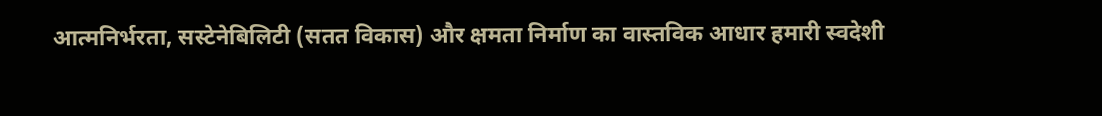आत्मनिर्भरता, सस्टेनेबिलिटी (सतत विकास) और क्षमता निर्माण का वास्तविक आधार हमारी स्वदेशी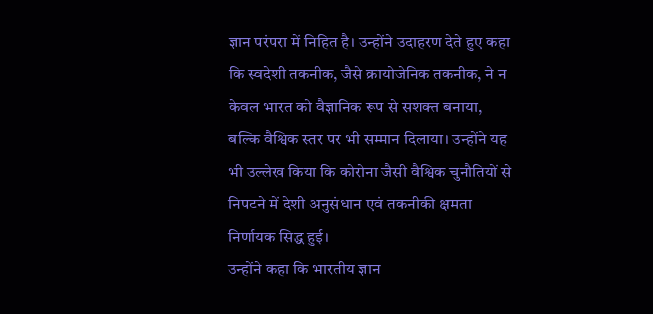ज्ञान परंपरा में निहित है। उन्होंने उदाहरण देते हुए कहा कि स्वदेशी तकनीक, जैसे क्रायोजेनिक तकनीक, ने न केवल भारत को वैज्ञानिक रूप से सशक्त बनाया, बल्कि वैश्विक स्तर पर भी सम्मान दिलाया। उन्होंने यह भी उल्लेख किया कि कोरोना जैसी वैश्विक चुनौतियों से निपटने में देशी अनुसंधान एवं तकनीकी क्षमता निर्णायक सिद्ध हुई।
उन्होंने कहा कि भारतीय ज्ञान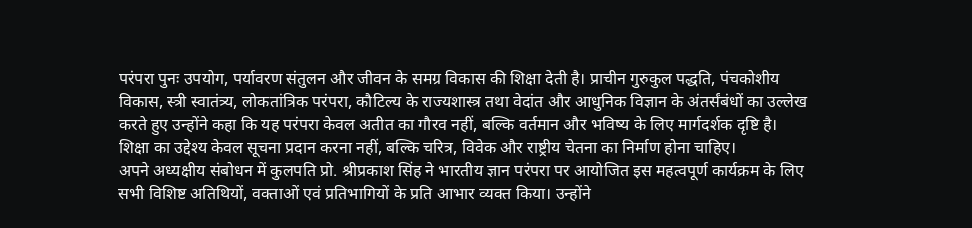परंपरा पुनः उपयोग, पर्यावरण संतुलन और जीवन के समग्र विकास की शिक्षा देती है। प्राचीन गुरुकुल पद्धति, पंचकोशीय विकास, स्त्री स्वातंत्र्य, लोकतांत्रिक परंपरा, कौटिल्य के राज्यशास्त्र तथा वेदांत और आधुनिक विज्ञान के अंतर्संबंधों का उल्लेख करते हुए उन्होंने कहा कि यह परंपरा केवल अतीत का गौरव नहीं, बल्कि वर्तमान और भविष्य के लिए मार्गदर्शक दृष्टि है। शिक्षा का उद्देश्य केवल सूचना प्रदान करना नहीं, बल्कि चरित्र, विवेक और राष्ट्रीय चेतना का निर्माण होना चाहिए।
अपने अध्यक्षीय संबोधन में कुलपति प्रो. श्रीप्रकाश सिंह ने भारतीय ज्ञान परंपरा पर आयोजित इस महत्वपूर्ण कार्यक्रम के लिए सभी विशिष्ट अतिथियों, वक्ताओं एवं प्रतिभागियों के प्रति आभार व्यक्त किया। उन्होंने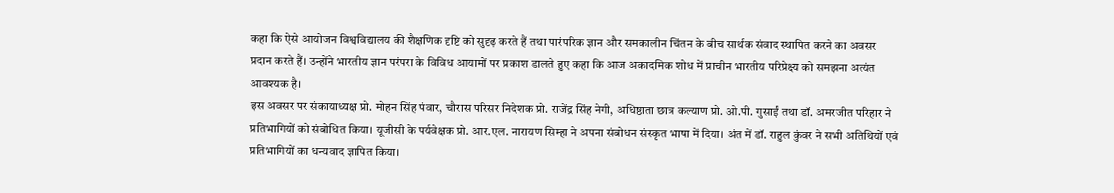कहा कि ऐसे आयोजन विश्वविद्यालय की शैक्षणिक दृष्टि को सुदृढ़ करते हैं तथा पारंपरिक ज्ञान और समकालीन चिंतन के बीच सार्थक संवाद स्थापित करने का अवसर प्रदान करते हैं। उन्होंने भारतीय ज्ञान परंपरा के विविध आयामों पर प्रकाश डालते हुए कहा कि आज अकादमिक शोध में प्राचीन भारतीय परिप्रेक्ष्य को समझना अत्यंत आवश्यक है।
इस अवसर पर संकायाध्यक्ष प्रो. मोहन सिंह पंवार, चौरास परिसर निदेशक प्रो. राजेंद्र सिंह नेगी, अधिष्ठाता छात्र कल्याण प्रो. ओ.पी. गुसाईं तथा डॉ. अमरजीत परिहार ने प्रतिभागियों को संबोधित किया। यूजीसी के पर्यवेक्षक प्रो. आर.एल. नारायण सिम्हा ने अपना संबोधन संस्कृत भाषा में दिया। अंत में डॉ. राहुल कुंवर ने सभी अतिथियों एवं प्रतिभागियों का धन्यवाद ज्ञापित किया।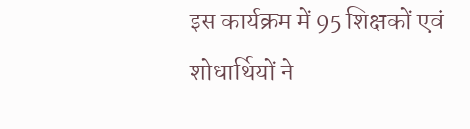इस कार्यक्रम में 95 शिक्षकों एवं शोधार्थियों ने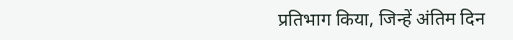प्रतिभाग किया, जिन्हें अंतिम दिन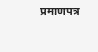प्रमाणपत्र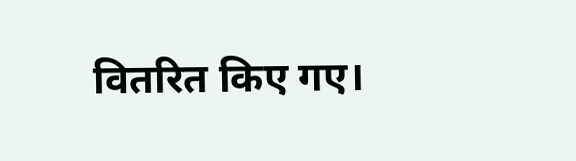वितरित किए गए।